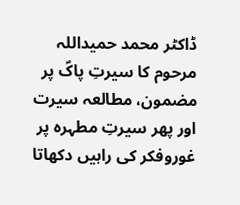ڈاکٹر محمد حمیداللہ مرحوم کا سیرتِ پاکؐ پر مضمون، مطالعہ سیرت اور پھر سیرتِ مطہرہ پر غوروفکر کی راہیں دکھاتا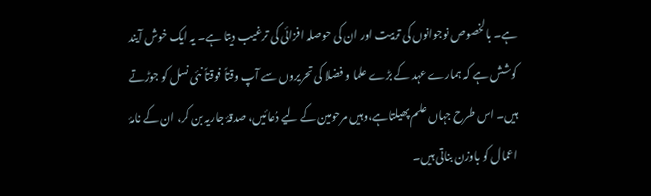ہے۔ بالخصوص نوجوانوں کی تربیت اور ان کی حوصلہ افزائی کی ترغیب دیتا ہے۔ یہ ایک خوش آیند کوشش ہے کہ ہمارے عہد کے بڑے علما و فضلا کی تحریروں سے آپ وقتاً فوقتاً نئی نسل کو جوڑتے ہیں۔ اس طرح جہاں علم پھیلتاہے،وہیں مرحومین کے لیے دُعائیں، صدقۂ جاریہ بن کر، ان کے نامۂ اعمال کو باوزن بناتی ہیں۔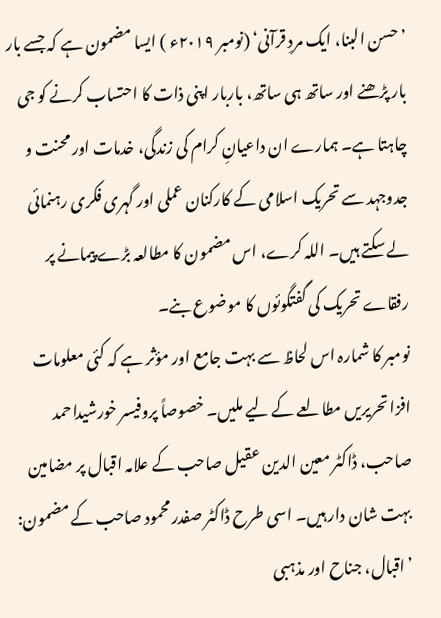’حسن البنا، ایک مردِ قرآنی‘ (نومبر ۲۰۱۹ء ) ایسا مضمون ہے کہ جسے بار بار پڑھنے اور ساتھ ہی ساتھ، باربار اپنی ذات کا احتساب کرنے کو جی چاہتا ہے۔ ہمارے ان داعیانِ کرام کی زندگی، خدمات اور محنت و جدوجہد سے تحریک اسلامی کے کارکنان عملی اور گہری فکری رہنمائی لے سکتے ہیں۔ اللہ کرے، اس مضمون کا مطالعہ بڑے پیمانے پر رفقاے تحریک کی گفتگوئوں کا موضوع بنے۔
نومبر کا شمارہ اس لحاظ سے بہت جامع اور مؤثر ہے کہ کئی معلومات افزا تحریریں مطالعے کے لیے ملیں۔ خصوصاً پروفیسر خورشیداحمد صاحب، ڈاکٹر معین الدین عقیل صاحب کے علامہ اقبال پر مضامین بہت شان دار ہیں۔ اسی طرح ڈاکٹر صفدر محمود صاحب کے مضمون: ’اقبال، جناح اور مذہبی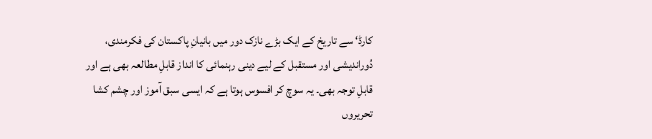کارڈ‘ سے تاریخ کے ایک بڑے نازک دور میں بانیانِ پاکستان کی فکرمندی، دُوراندیشی اور مستقبل کے لیے دینی رہنمائی کا انداز قابلِ مطالعہ بھی ہے اور قابلِ توجہ بھی۔ یہ سوچ کر افسوس ہوتا ہے کہ ایسی سبق آموز اور چشم کشا تحریروں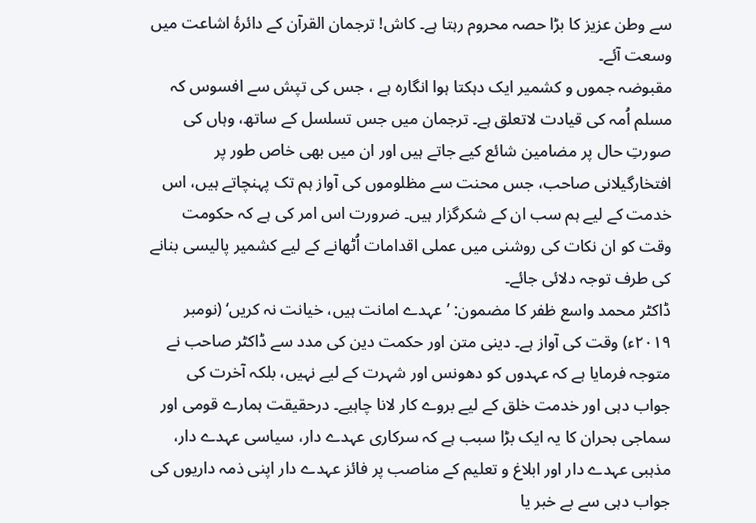سے وطن عزیز کا بڑا حصہ محروم رہتا ہے۔ کاش! ترجمان القرآن کے دائرۂ اشاعت میں وسعت آئے۔
مقبوضہ جموں و کشمیر ایک دہکتا ہوا انگارہ ہے ، جس کی تپش سے افسوس کہ مسلم اُمہ کی قیادت لاتعلق ہے۔ ترجمان میں جس تسلسل کے ساتھ، وہاں کی صورتِ حال پر مضامین شائع کیے جاتے ہیں اور ان میں بھی خاص طور پر افتخارگیلانی صاحب، جس محنت سے مظلوموں کی آواز ہم تک پہنچاتے ہیں، اس خدمت کے لیے ہم سب ان کے شکرگزار ہیں۔ ضرورت اس امر کی ہے کہ حکومت وقت کو ان نکات کی روشنی میں عملی اقدامات اُٹھانے کے لیے کشمیر پالیسی بنانے کی طرف توجہ دلائی جائے۔
ڈاکٹر محمد واسع ظفر کا مضمون: ’عہدے امانت ہیں، خیانت نہ کریں‘ (نومبر ۲۰۱۹ء) وقت کی آواز ہے۔ دینی متن اور حکمت دین کی مدد سے ڈاکٹر صاحب نے متوجہ فرمایا ہے کہ عہدوں کو دھونس اور شہرت کے لیے نہیں، بلکہ آخرت کی جواب دہی اور خدمت خلق کے لیے بروے کار لانا چاہیے۔ درحقیقت ہمارے قومی اور سماجی بحران کا یہ ایک بڑا سبب ہے کہ سرکاری عہدے دار، سیاسی عہدے دار، مذہبی عہدے دار اور ابلاغ و تعلیم کے مناصب پر فائز عہدے دار اپنی ذمہ داریوں کی جواب دہی سے بے خبر یا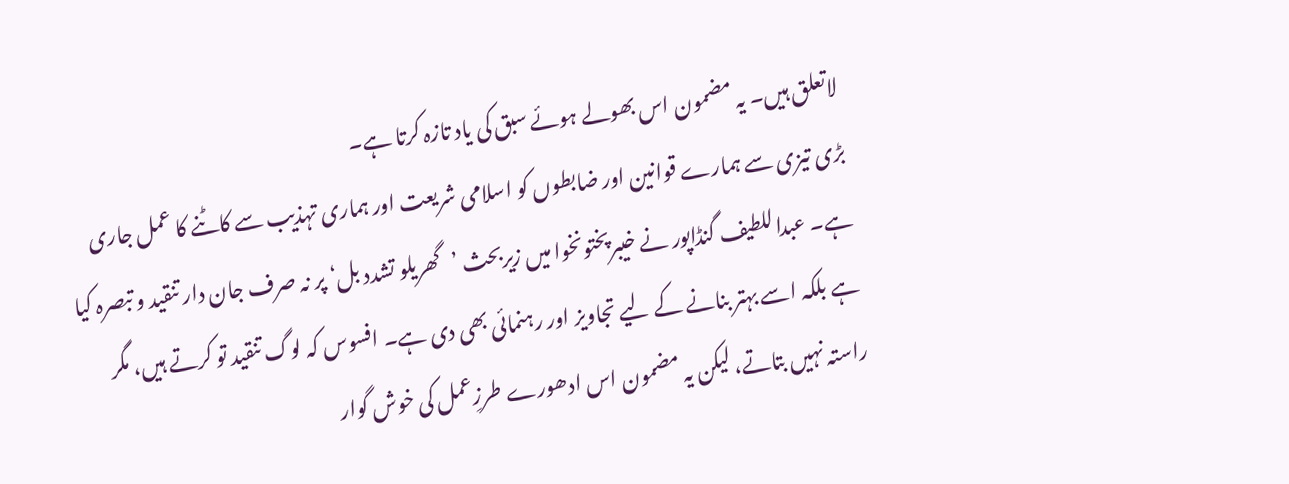لاتعلق ہیں۔ یہ مضمون اس بھولے ہوئے سبق کی یاد تازہ کرتا ہے۔
بڑی تیزی سے ہمارے قوانین اور ضابطوں کو اسلامی شریعت اور ہماری تہذیب سے کاٹنے کا عمل جاری ہے۔ عبداللطیف گنڈاپور نے خیبرپختونخوا میں زیربحث ’گھریلو تشدد بل‘ پر نہ صرف جان دار تنقید و تبصرہ کیا ہے بلکہ اسے بہتر بنانے کے لیے تجاویز اور رہنمائی بھی دی ہے۔ افسوس کہ لوگ تنقید تو کرتے ہیں، مگر راستہ نہیں بتاتے، لیکن یہ مضمون اس ادھورے طرزِعمل کی خوش گوار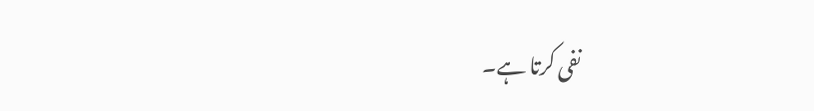نفی کرتا ہے۔